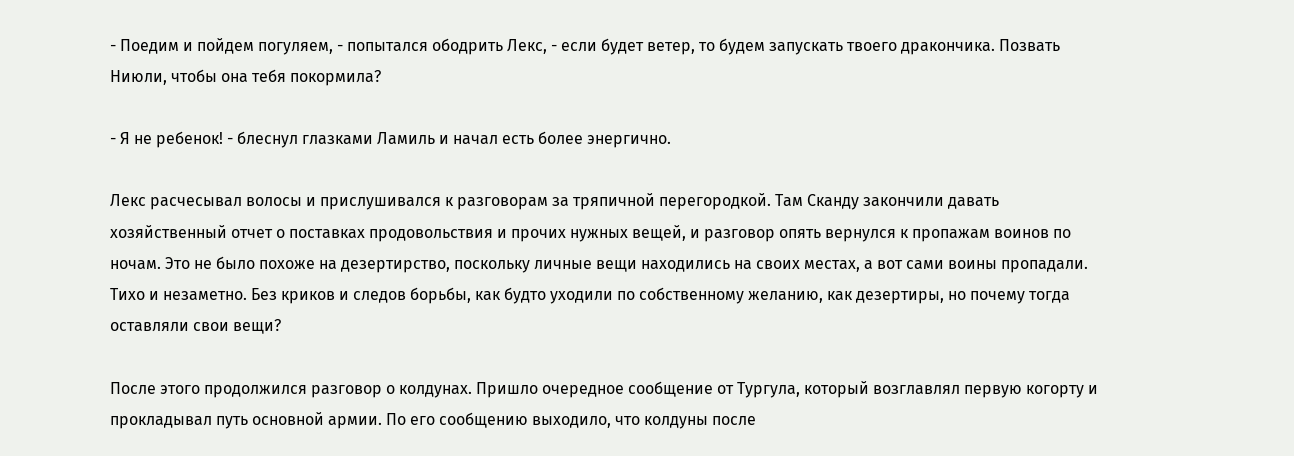- Поедим и пойдем погуляем, - попытался ободрить Лекс, - если будет ветер, то будем запускать твоего дракончика. Позвать Ниюли, чтобы она тебя покормила?

- Я не ребенок! - блеснул глазками Ламиль и начал есть более энергично.

Лекс расчесывал волосы и прислушивался к разговорам за тряпичной перегородкой. Там Сканду закончили давать хозяйственный отчет о поставках продовольствия и прочих нужных вещей, и разговор опять вернулся к пропажам воинов по ночам. Это не было похоже на дезертирство, поскольку личные вещи находились на своих местах, а вот сами воины пропадали. Тихо и незаметно. Без криков и следов борьбы, как будто уходили по собственному желанию, как дезертиры, но почему тогда оставляли свои вещи?

После этого продолжился разговор о колдунах. Пришло очередное сообщение от Тургула, который возглавлял первую когорту и прокладывал путь основной армии. По его сообщению выходило, что колдуны после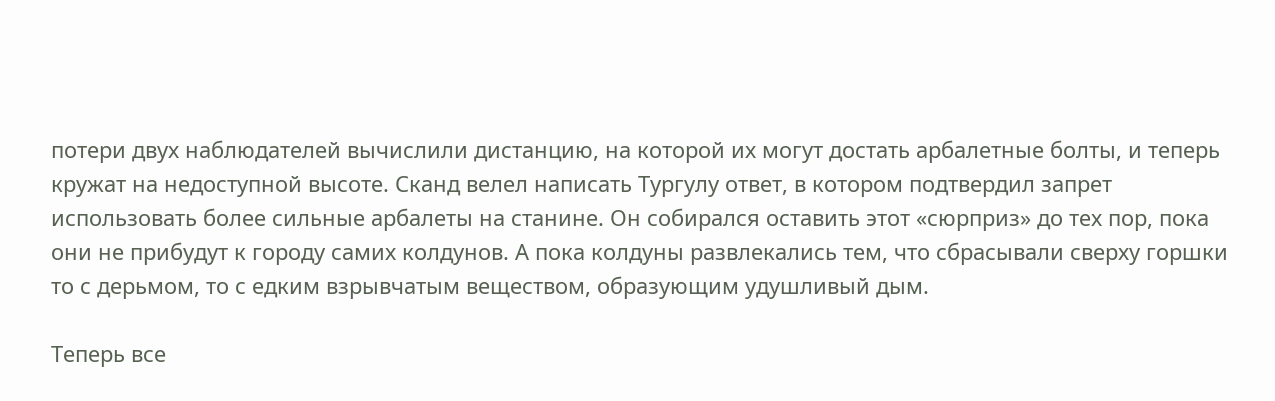потери двух наблюдателей вычислили дистанцию, на которой их могут достать арбалетные болты, и теперь кружат на недоступной высоте. Сканд велел написать Тургулу ответ, в котором подтвердил запрет использовать более сильные арбалеты на станине. Он собирался оставить этот «сюрприз» до тех пор, пока они не прибудут к городу самих колдунов. А пока колдуны развлекались тем, что сбрасывали сверху горшки то с дерьмом, то с едким взрывчатым веществом, образующим удушливый дым.

Теперь все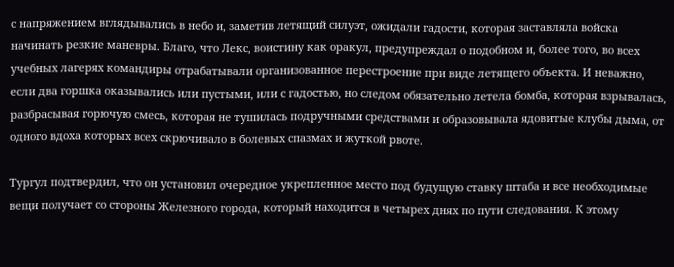с напряжением вглядывались в небо и, заметив летящий силуэт, ожидали гадости, которая заставляла войска начинать резкие маневры. Благо, что Лекс, воистину как оракул, предупреждал о подобном и, более того, во всех учебных лагерях командиры отрабатывали организованное перестроение при виде летящего объекта. И неважно, если два горшка оказывались или пустыми, или с гадостью, но следом обязательно летела бомба, которая взрывалась, разбрасывая горючую смесь, которая не тушилась подручными средствами и образовывала ядовитые клубы дыма, от одного вдоха которых всех скрючивало в болевых спазмах и жуткой рвоте.

Тургул подтвердил, что он установил очередное укрепленное место под будущую ставку штаба и все необходимые вещи получает со стороны Железного города, который находится в четырех днях по пути следования. К этому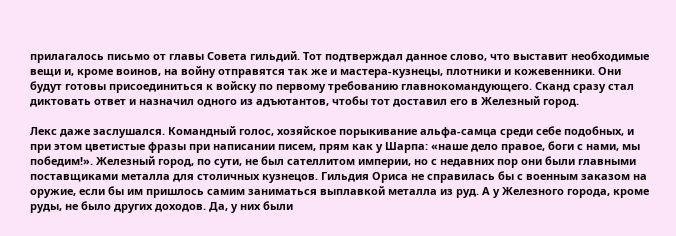прилагалось письмо от главы Совета гильдий. Тот подтверждал данное слово, что выставит необходимые вещи и, кроме воинов, на войну отправятся так же и мастера-кузнецы, плотники и кожевенники. Они будут готовы присоединиться к войску по первому требованию главнокомандующего. Сканд сразу стал диктовать ответ и назначил одного из адъютантов, чтобы тот доставил его в Железный город.

Лекс даже заслушался. Командный голос, хозяйское порыкивание альфа-самца среди себе подобных, и при этом цветистые фразы при написании писем, прям как у Шарпа: «наше дело правое, боги с нами, мы победим!». Железный город, по сути, не был сателлитом империи, но с недавних пор они были главными поставщиками металла для столичных кузнецов. Гильдия Ориса не справилась бы с военным заказом на оружие, если бы им пришлось самим заниматься выплавкой металла из руд. А у Железного города, кроме руды, не было других доходов. Да, у них были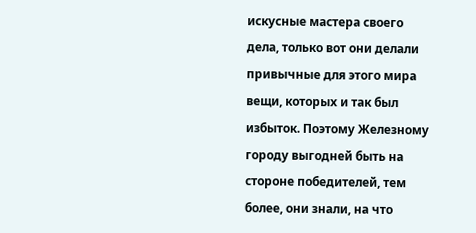искусные мастера своего дела, только вот они делали привычные для этого мира вещи, которых и так был избыток. Поэтому Железному городу выгодней быть на стороне победителей, тем более, они знали, на что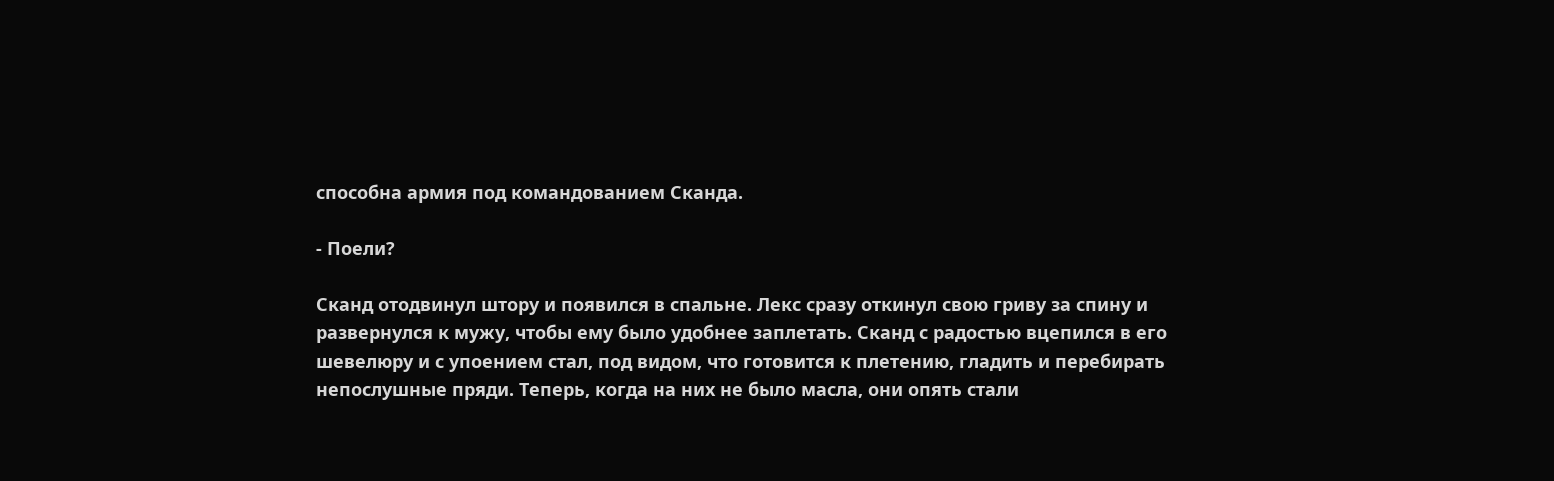способна армия под командованием Сканда.

- Поели?

Сканд отодвинул штору и появился в спальне. Лекс сразу откинул свою гриву за спину и развернулся к мужу, чтобы ему было удобнее заплетать. Сканд с радостью вцепился в его шевелюру и с упоением стал, под видом, что готовится к плетению, гладить и перебирать непослушные пряди. Теперь, когда на них не было масла, они опять стали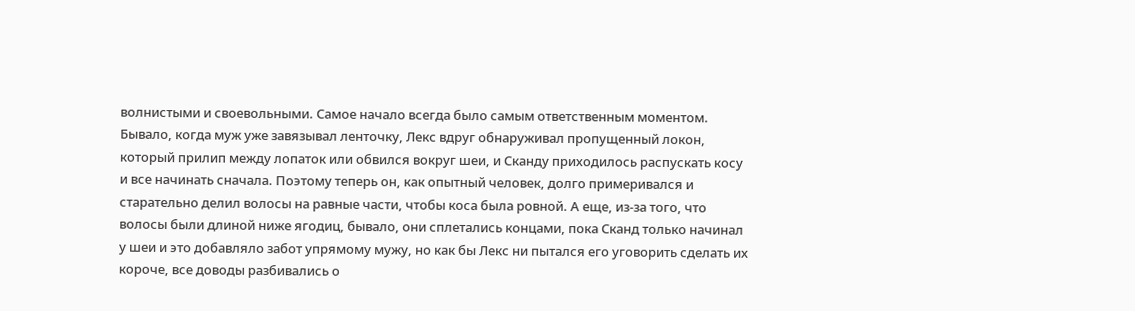волнистыми и своевольными. Самое начало всегда было самым ответственным моментом. Бывало, когда муж уже завязывал ленточку, Лекс вдруг обнаруживал пропущенный локон, который прилип между лопаток или обвился вокруг шеи, и Сканду приходилось распускать косу и все начинать сначала. Поэтому теперь он, как опытный человек, долго примеривался и старательно делил волосы на равные части, чтобы коса была ровной. А еще, из-за того, что волосы были длиной ниже ягодиц, бывало, они сплетались концами, пока Сканд только начинал у шеи и это добавляло забот упрямому мужу, но как бы Лекс ни пытался его уговорить сделать их короче, все доводы разбивались о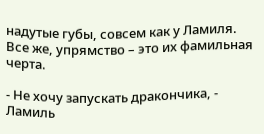надутые губы, совсем как у Ламиля. Все же, упрямство – это их фамильная черта.

- Не хочу запускать дракончика, - Ламиль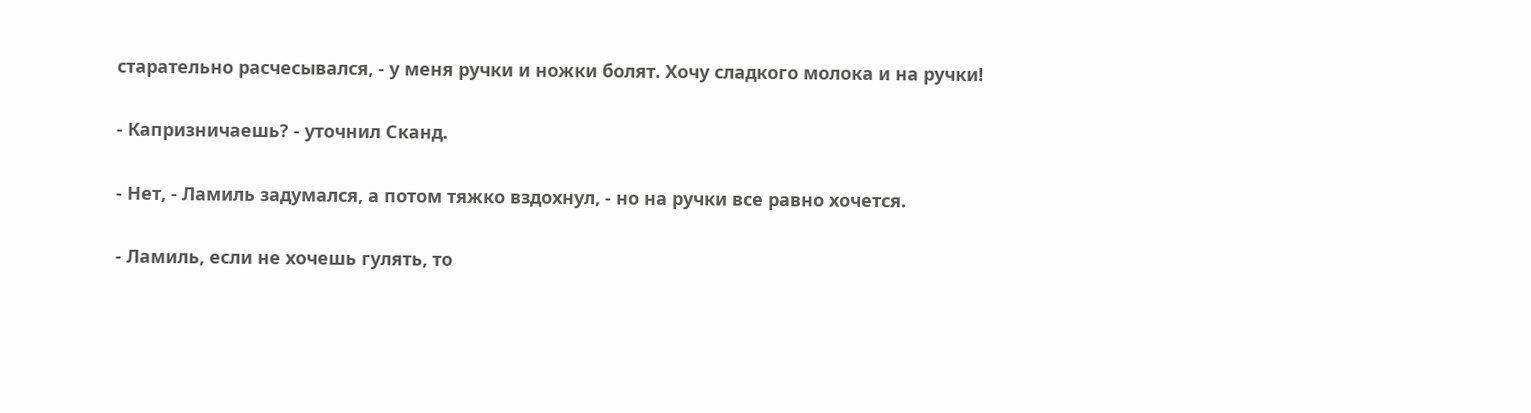старательно расчесывался, - у меня ручки и ножки болят. Хочу сладкого молока и на ручки!

- Капризничаешь? - уточнил Сканд.

- Нет, - Ламиль задумался, а потом тяжко вздохнул, - но на ручки все равно хочется.

- Ламиль, если не хочешь гулять, то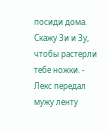посиди дома. Скажу Зи и Зу, чтобы растерли тебе ножки. - Лекс передал мужу ленту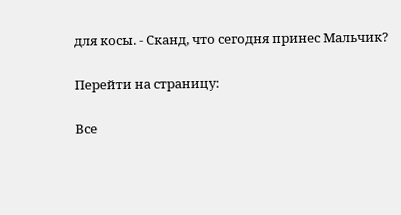для косы. - Сканд, что сегодня принес Мальчик?

Перейти на страницу:

Все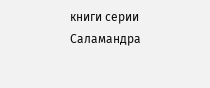книги серии Саламандра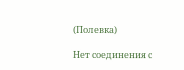(Полевка)

Нет соединения с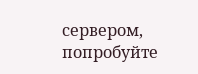сервером, попробуйте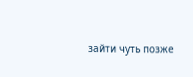зайти чуть позже